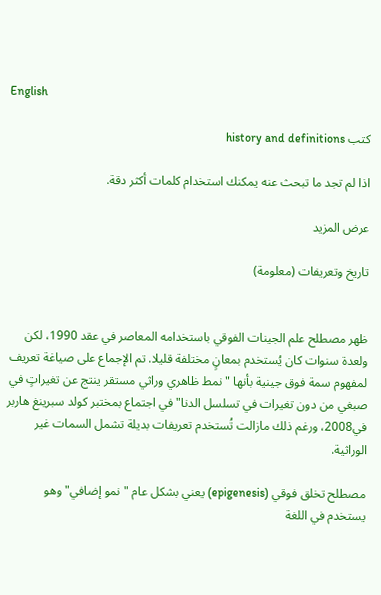English

كتب history and definitions

اذا لم تجد ما تبحث عنه يمكنك استخدام كلمات أكثر دقة.

عرض المزيد

تاريخ وتعريفات (معلومة)


ظهر مصطلح علم الجينات الفوقي باستخدامه المعاصر في عقد 1990، لكن ولعدة سنوات كان يُستخدم بمعانٍ مختلفة قليلا. تم الإجماع على صياغة تعريف لمفهوم سمة فوق جينية بأنها "نمط ظاهري وراثي مستقر ينتج عن تغيراتٍ في صبغي من دون تغيرات في تسلسل الدنا" في اجتماع بمختبر كولد سبرينغ هاربر في2008، ورغم ذلك مازالت تُستخدم تعريفات بديلة تشمل السمات غير الوراثية.

مصطلح تخلق فوقي (epigenesis) يعني بشكل عام "نمو إضافي" وهو يستخدم في اللغة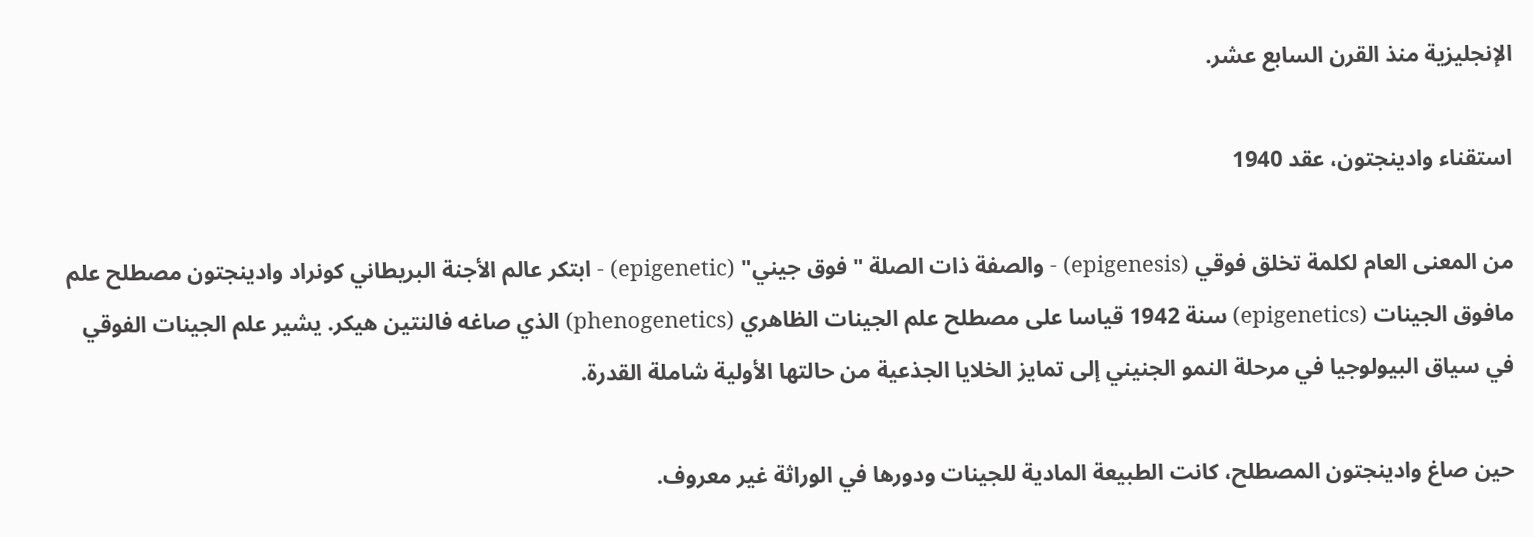الإنجليزية منذ القرن السابع عشر.

استقناء وادينجتون، عقد 1940

من المعنى العام لكلمة تخلق فوقي (epigenesis) - والصفة ذات الصلة "فوق جيني" (epigenetic) - ابتكر عالم الأجنة البريطاني كونراد وادينجتون مصطلح علم مافوق الجينات (epigenetics) سنة 1942 قياسا على مصطلح علم الجينات الظاهري (phenogenetics) الذي صاغه فالنتين هيكر. يشير علم الجينات الفوقي في سياق البيولوجيا في مرحلة النمو الجنيني إلى تمايز الخلايا الجذعية من حالتها الأولية شاملة القدرة.

حين صاغ وادينجتون المصطلح، كانت الطبيعة المادية للجينات ودورها في الوراثة غير معروف.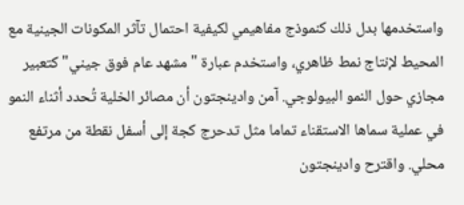واستخدمها بدل ذلك كنموذج مفاهيمي لكيفية احتمال تآثر المكونات الجينية مع المحيط لإنتاج نمط ظاهري، واستخدم عبارة "مشهد عام فوق جيني" كتعبير مجازي حول النمو البيولوجي. آمن وادينجتون أن مصائر الخلية تُحدد أثناء النمو في عملية سماها الاستقناء تماما مثل تدحرج كجة إلى أسفل نقطة من مرتفع محلي. واقترح وادينجتون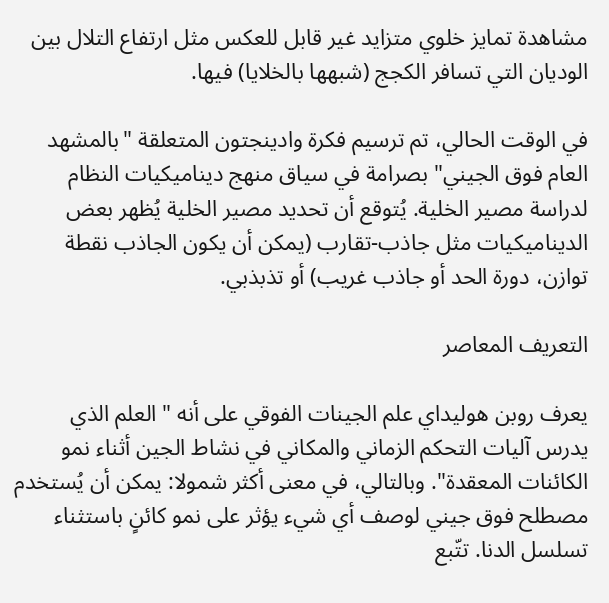مشاهدة تمايز خلوي متزايد غير قابل للعكس مثل ارتفاع التلال بين الوديان التي تسافر الكجج (شبهها بالخلايا) فيها.

في الوقت الحالي، تم ترسيم فكرة وادينجتون المتعلقة "بالمشهد العام فوق الجيني" بصرامة في سياق منهج ديناميكيات النظام لدراسة مصير الخلية. يُتوقع أن تحديد مصير الخلية يُظهر بعض الديناميكيات مثل جاذب-تقارب (يمكن أن يكون الجاذب نقطة توازن، دورة الحد أو جاذب غريب) أو تذبذبي.

التعريف المعاصر

يعرف روبن هوليداي علم الجينات الفوقي على أنه " العلم الذي يدرس آليات التحكم الزماني والمكاني في نشاط الجين أثناء نمو الكائنات المعقدة". وبالتالي، في معنى أكثر شمولا: يمكن أن يُستخدم مصطلح فوق جيني لوصف أي شيء يؤثر على نمو كائنٍ باستثناء تسلسل الدنا. تتّبع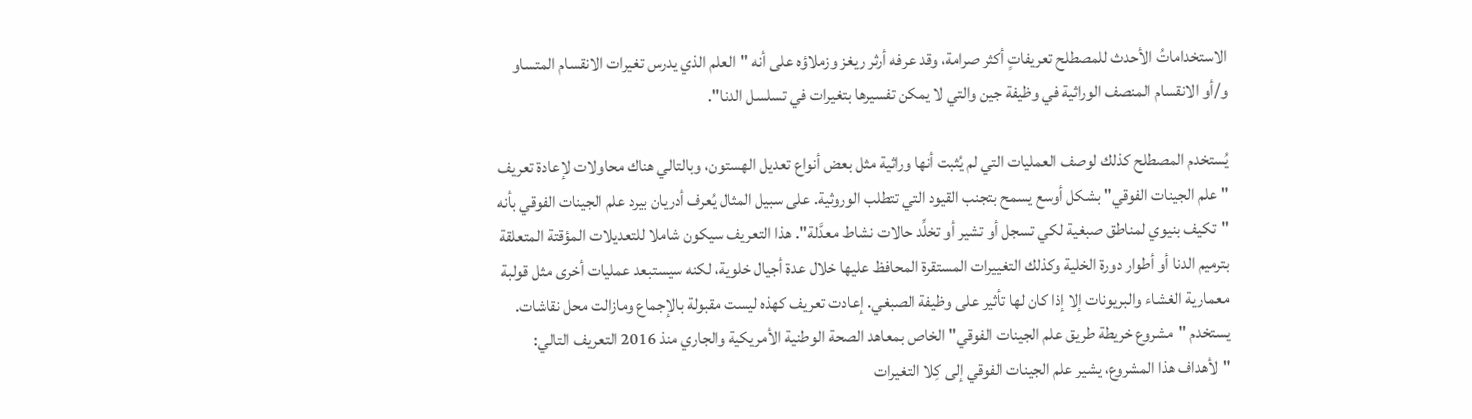الاستخداماتُ الأحدث للمصطلح تعريفاتٍ أكثر صرامة، وقد عرفه أرثر ريغز وزملاؤه على أنه "العلم الذي يدرس تغيرات الانقسام المتساو و/أو الانقسام المنصف الوراثية في وظيفة جين والتي لا يمكن تفسيرها بتغيرات في تسلسل الدنا".

يُستخدم المصطلح كذلك لوصف العمليات التي لم يُثبت أنها وراثية مثل بعض أنواع تعديل الهستون، وبالتالي هناك محاولات لإعادة تعريف "علم الجينات الفوقي" بشكل أوسع يسمح بتجنب القيود التي تتطلب الوروثية. على سبيل المثال يُعرف أدريان بيرد علم الجينات الفوقي بأنه "تكيف بنيوي لمناطق صبغية لكي تسجل أو تشير أو تخلِّد حالات نشاط معدَّلة". هذا التعريف سيكون شاملا للتعديلات المؤقتة المتعلقة بترميم الدنا أو أطوار دورة الخلية وكذلك التغييرات المستقرة المحافظ عليها خلال عدة أجيال خلوية، لكنه سيستبعد عمليات أخرى مثل قولبة معمارية الغشاء والبريونات إلا إذا كان لها تأثير على وظيفة الصبغي. إعادت تعريف كهذه ليست مقبولة بالإجماع ومازالت محل نقاشات. يستخدم "مشروع خريطة طريق علم الجينات الفوقي" الخاص بمعاهد الصحة الوطنية الأمريكية والجاري منذ 2016 التعريف التالي: "لأهداف هذا المشروع، يشير علم الجينات الفوقي إلى كِلا التغيرات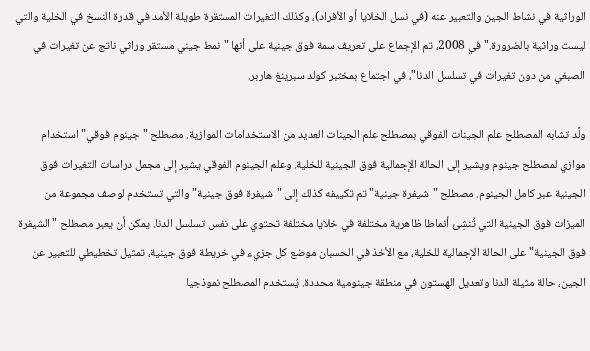الوراثية في نشاط الجين والتعبير عنه (في نسل الخلايا أو الأفراد)، وكذلك التغيرات المستقرة طويلة الأمد في قدرة النسخ في الخلية والتي ليست وراثية بالضرورة." في 2008، تم الإجماع على تعريف سمة فوق جينية على أنها "نمط جيني مستقر وراثي ناتج عن تغيرات في الصبغي من دون تغيرات في تسلسل الدنا"، في اجتماع بمختبر كولد سبرينغ هاربر.

ولَّد تشابه المصطلح علم الجينات الفوقي بمصطلح علم الجينات العديد من الاستخدامات الموازية. مصطلح "جينوم فوقي" استخدام موازي لمصطلح جينوم ويشير إلى الحالة الإجمالية فوق الجينية للخلية. وعلم الجينوم الفوقي يشير إلى مجمل دراسات التغيرات فوق الجينية عبر كامل الجينوم. مصطلح "شيفرة جينية" تم تكييفه كذلك إلى "شيفرة فوق جينية" والتي تستخدم لوصف مجموعة من الميزات فوق الجينية التي تُنشِئ أنماطا ظاهرية مختلفة في خلايا مختلفة تحتوي على نفس تسلسل الدنا. يمكن أن يعبر مصطلح "الشيفرة فوق الجينية" على الحالة الإجمالية للخلية، مع الأخذ في الحسبان موضع كل جزيء في خريطة فوق جينية، تمثيل تخطيطي للتعبير عن الجين، حالة مثيلة الدنا وتعديل الهستون في منطقة جينومية محددة. يُستخدم المصطلح نموذجيا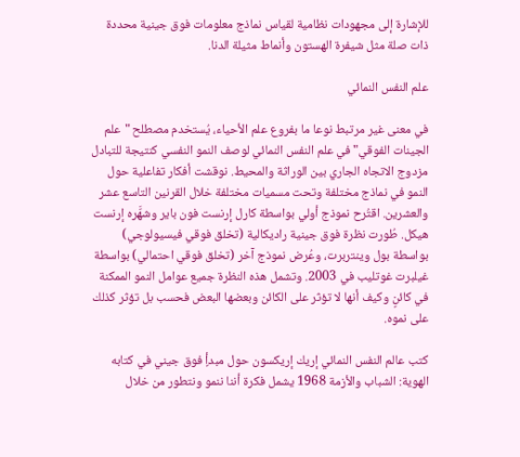للإشارة إلى مجهودات نظامية لقياس نماذج معلومات فوق جينية محددة ذات صلة مثل شيفرة الهستون وأنماط مثيلة الدنا.

علم النفس النمائي

في معنى غير مرتبط نوعا ما بفروع علم الأحياء، يُستخدم مصطلح "علم الجينات الفوقي" في علم النفس النمائي لوصف النمو النفسي كنتيجة للتبادل مزدوج الاتجاه الجاري بين الوراثة والمحيط. نوقشت أفكار تفاعلية حول النمو في نماذج مختلفة وتحت مسميات مختلفة خلال القرنين التاسع عشر والعشرين. اقتُرح نموذج أولي بواسطة كارل إرنست فون باير وشهَّره إرنست هيكل. طُورت نظرة فوق جينية راديكالية (تخلق فوقي فيسيولوجي) بواسطة بول وينتربرت، وعُرض نموذج آخر (تخلق فوقي احتمالي) بواسطة غيلبرت غوتليب في 2003. وتشمل هذه النظرة جميع عوامل النمو الممكنة في كائنٍ وكيف أنها لا تؤثر على الكائن وبعضها البعض فحسب بل تؤثر كذلك على نموه.

كتب عالم النفس النمائي إريك إريكسون حول مبدأٍ فوق جيني في كتابه الهوية: الشباب والأزمة 1968 يشمل فكرة أننا ننمو ونتطور من خلال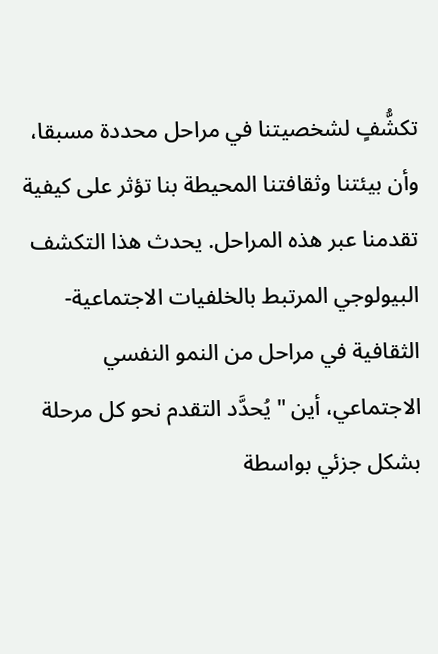تكشُّفٍ لشخصيتنا في مراحل محددة مسبقا، وأن بيئتنا وثقافتنا المحيطة بنا تؤثر على كيفية تقدمنا عبر هذه المراحل. يحدث هذا التكشف البيولوجي المرتبط بالخلفيات الاجتماعية-الثقافية في مراحل من النمو النفسي الاجتماعي، أين " يُحدَّد التقدم نحو كل مرحلة بشكل جزئي بواسطة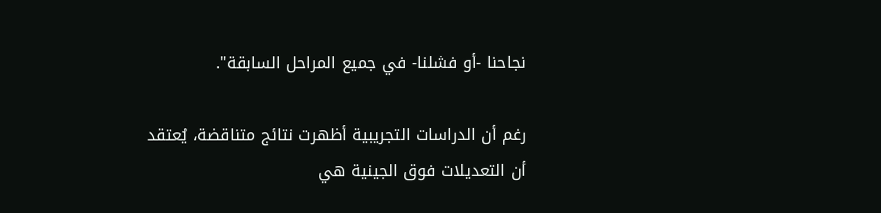نجاحنا -أو فشلنا- في جميع المراحل السابقة".

رغم أن الدراسات التجريبية أظهرت نتائج متناقضة، يُعتقد أن التعديلات فوق الجينية هي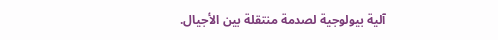آلية بيولوجية لصدمة منتقلة بين الأجيال.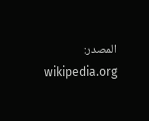المصدر: wikipedia.org